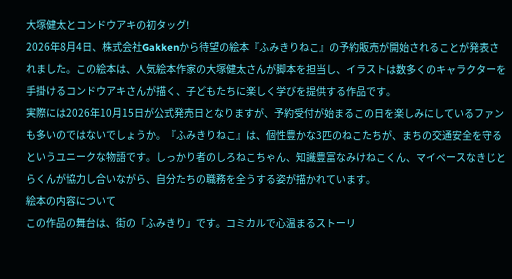大塚健太とコンドウアキの初タッグ!
2026年8月4日、株式会社Gakkenから待望の絵本『ふみきりねこ』の予約販売が開始されることが発表されました。この絵本は、人気絵本作家の大塚健太さんが脚本を担当し、イラストは数多くのキャラクターを手掛けるコンドウアキさんが描く、子どもたちに楽しく学びを提供する作品です。
実際には2026年10月15日が公式発売日となりますが、予約受付が始まるこの日を楽しみにしているファンも多いのではないでしょうか。『ふみきりねこ』は、個性豊かな3匹のねこたちが、まちの交通安全を守るというユニークな物語です。しっかり者のしろねこちゃん、知識豊富なみけねこくん、マイペースなきじとらくんが協力し合いながら、自分たちの職務を全うする姿が描かれています。
絵本の内容について
この作品の舞台は、街の「ふみきり」です。コミカルで心温まるストーリ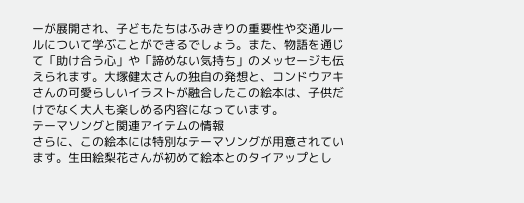ーが展開され、子どもたちはふみきりの重要性や交通ルールについて学ぶことができるでしょう。また、物語を通じて「助け合う心」や「諦めない気持ち」のメッセージも伝えられます。大塚健太さんの独自の発想と、コンドウアキさんの可愛らしいイラストが融合したこの絵本は、子供だけでなく大人も楽しめる内容になっています。
テーマソングと関連アイテムの情報
さらに、この絵本には特別なテーマソングが用意されています。生田絵梨花さんが初めて絵本とのタイアップとし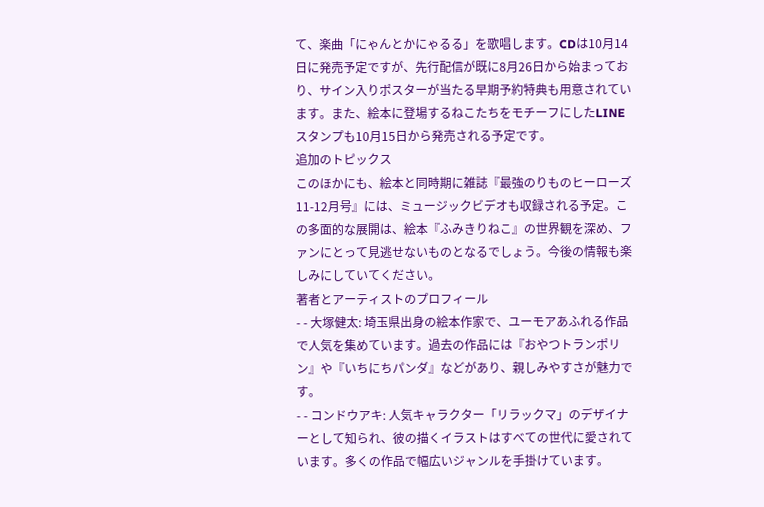て、楽曲「にゃんとかにゃるる」を歌唱します。CDは10月14日に発売予定ですが、先行配信が既に8月26日から始まっており、サイン入りポスターが当たる早期予約特典も用意されています。また、絵本に登場するねこたちをモチーフにしたLINEスタンプも10月15日から発売される予定です。
追加のトピックス
このほかにも、絵本と同時期に雑誌『最強のりものヒーローズ11-12月号』には、ミュージックビデオも収録される予定。この多面的な展開は、絵本『ふみきりねこ』の世界観を深め、ファンにとって見逃せないものとなるでしょう。今後の情報も楽しみにしていてください。
著者とアーティストのプロフィール
- - 大塚健太: 埼玉県出身の絵本作家で、ユーモアあふれる作品で人気を集めています。過去の作品には『おやつトランポリン』や『いちにちパンダ』などがあり、親しみやすさが魅力です。
- - コンドウアキ: 人気キャラクター「リラックマ」のデザイナーとして知られ、彼の描くイラストはすべての世代に愛されています。多くの作品で幅広いジャンルを手掛けています。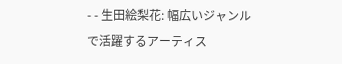- - 生田絵梨花: 幅広いジャンルで活躍するアーティス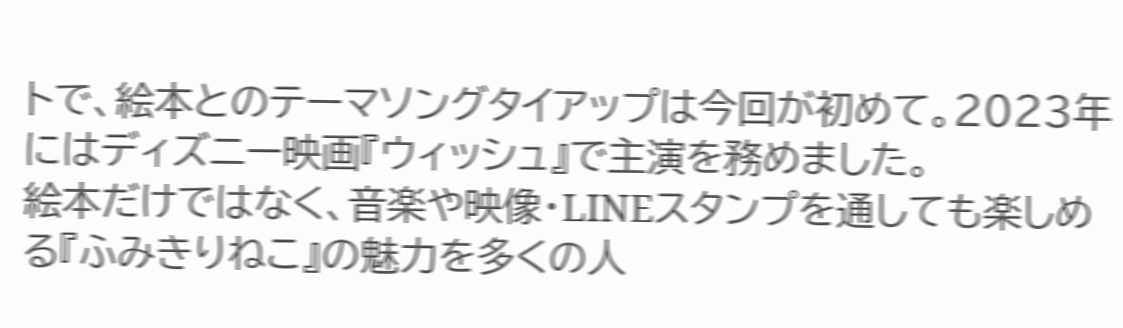トで、絵本とのテーマソングタイアップは今回が初めて。2023年にはディズニー映画『ウィッシュ』で主演を務めました。
絵本だけではなく、音楽や映像・LINEスタンプを通しても楽しめる『ふみきりねこ』の魅力を多くの人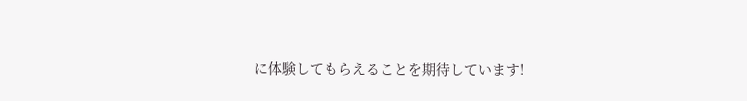に体験してもらえることを期待しています!